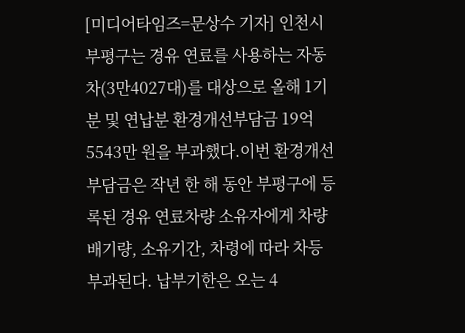[미디어타임즈=문상수 기자] 인천시 부평구는 경유 연료를 사용하는 자동차(3만4027대)를 대상으로 올해 1기분 및 연납분 환경개선부담금 19억5543만 원을 부과했다.이번 환경개선부담금은 작년 한 해 동안 부평구에 등록된 경유 연료차량 소유자에게 차량배기량, 소유기간, 차령에 따라 차등 부과된다. 납부기한은 오는 4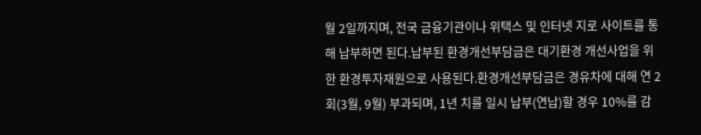월 2일까지며, 전국 금융기관이나 위택스 및 인터넷 지로 사이트를 통해 납부하면 된다.납부된 환경개선부담금은 대기환경 개선사업을 위한 환경투자재원으로 사용된다.환경개선부담금은 경유차에 대해 연 2회(3월, 9월) 부과되며, 1년 치를 일시 납부(연납)할 경우 10%를 감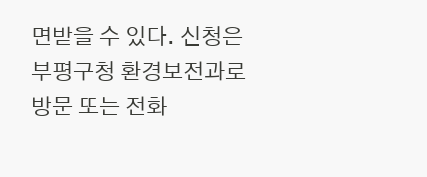면받을 수 있다. 신청은 부평구청 환경보전과로 방문 또는 전화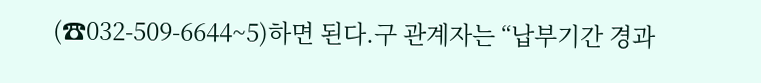(☎032-509-6644~5)하면 된다.구 관계자는 “납부기간 경과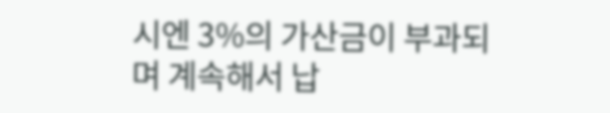시엔 3%의 가산금이 부과되며 계속해서 납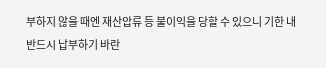부하지 않을 때엔 재산압류 등 불이익을 당할 수 있으니 기한 내 반드시 납부하기 바란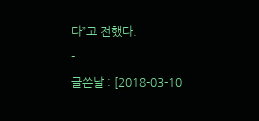다”고 전했다.
-
글쓴날 : [2018-03-10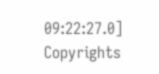09:22:27.0]
Copyrights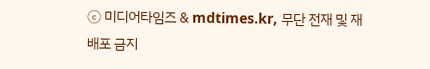ⓒ 미디어타임즈 & mdtimes.kr, 무단 전재 및 재배포 금지